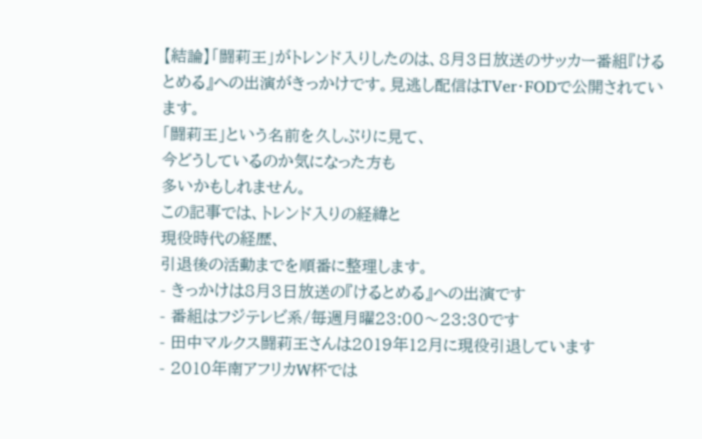【結論】「闘莉王」がトレンド入りしたのは、8月3日放送のサッカー番組『けるとめる』への出演がきっかけです。見逃し配信はTVer・FODで公開されています。
「闘莉王」という名前を久しぶりに見て、
今どうしているのか気になった方も
多いかもしれません。
この記事では、トレンド入りの経緯と
現役時代の経歴、
引退後の活動までを順番に整理します。
- きっかけは8月3日放送の『けるとめる』への出演です
- 番組はフジテレビ系/毎週月曜23:00〜23:30です
- 田中マルクス闘莉王さんは2019年12月に現役引退しています
- 2010年南アフリカW杯では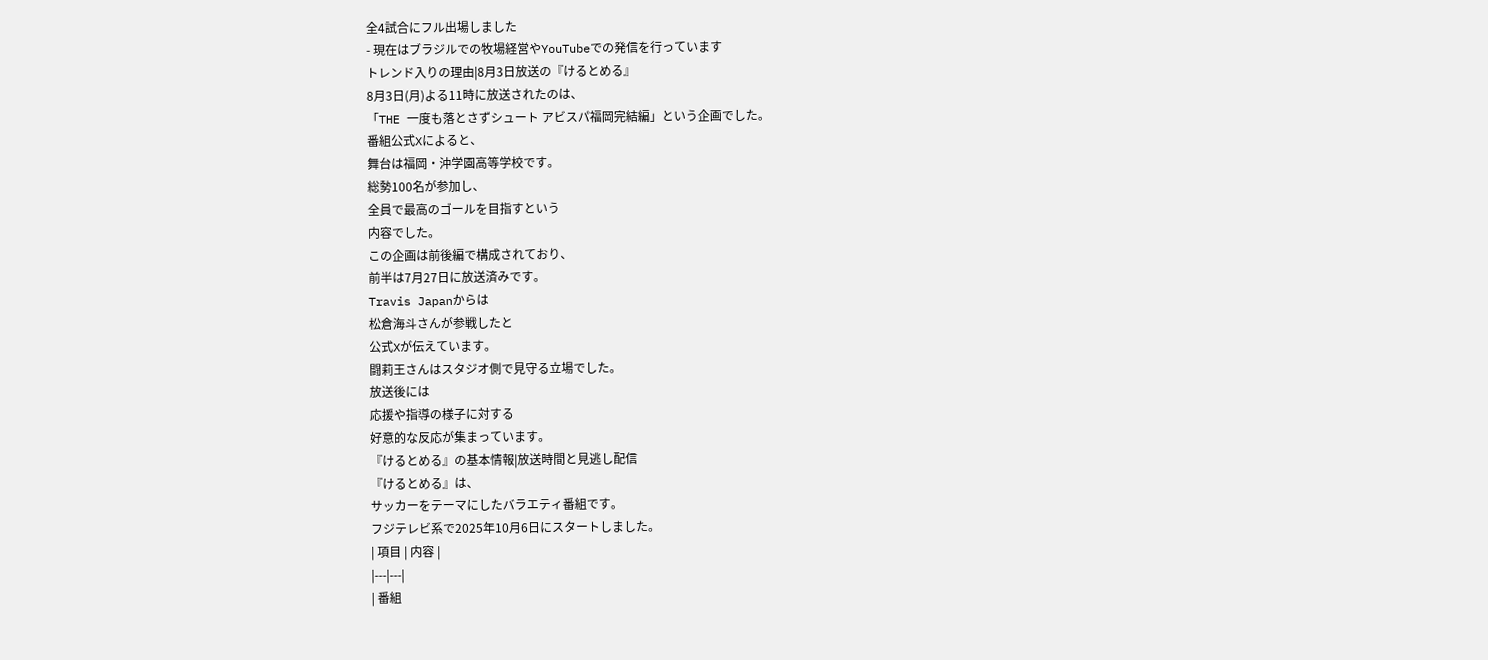全4試合にフル出場しました
- 現在はブラジルでの牧場経営やYouTubeでの発信を行っています
トレンド入りの理由|8月3日放送の『けるとめる』
8月3日(月)よる11時に放送されたのは、
「THE 一度も落とさずシュート アビスパ福岡完結編」という企画でした。
番組公式Xによると、
舞台は福岡・沖学園高等学校です。
総勢100名が参加し、
全員で最高のゴールを目指すという
内容でした。
この企画は前後編で構成されており、
前半は7月27日に放送済みです。
Travis Japanからは
松倉海斗さんが参戦したと
公式Xが伝えています。
闘莉王さんはスタジオ側で見守る立場でした。
放送後には
応援や指導の様子に対する
好意的な反応が集まっています。
『けるとめる』の基本情報|放送時間と見逃し配信
『けるとめる』は、
サッカーをテーマにしたバラエティ番組です。
フジテレビ系で2025年10月6日にスタートしました。
| 項目 | 内容 |
|---|---|
| 番組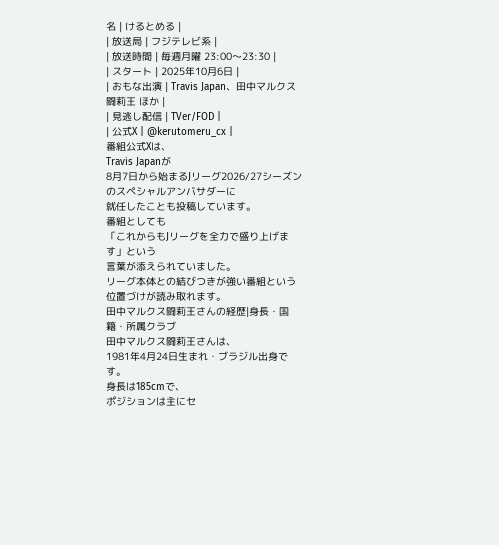名 | けるとめる |
| 放送局 | フジテレビ系 |
| 放送時間 | 毎週月曜 23:00〜23:30 |
| スタート | 2025年10月6日 |
| おもな出演 | Travis Japan、田中マルクス闘莉王 ほか |
| 見逃し配信 | TVer/FOD |
| 公式X | @kerutomeru_cx |
番組公式Xは、
Travis Japanが
8月7日から始まるJリーグ2026/27シーズンのスペシャルアンバサダーに
就任したことも投稿しています。
番組としても
「これからもJリーグを全力で盛り上げます」という
言葉が添えられていました。
リーグ本体との結びつきが強い番組という
位置づけが読み取れます。
田中マルクス闘莉王さんの経歴|身長・国籍・所属クラブ
田中マルクス闘莉王さんは、
1981年4月24日生まれ・ブラジル出身です。
身長は185cmで、
ポジションは主にセ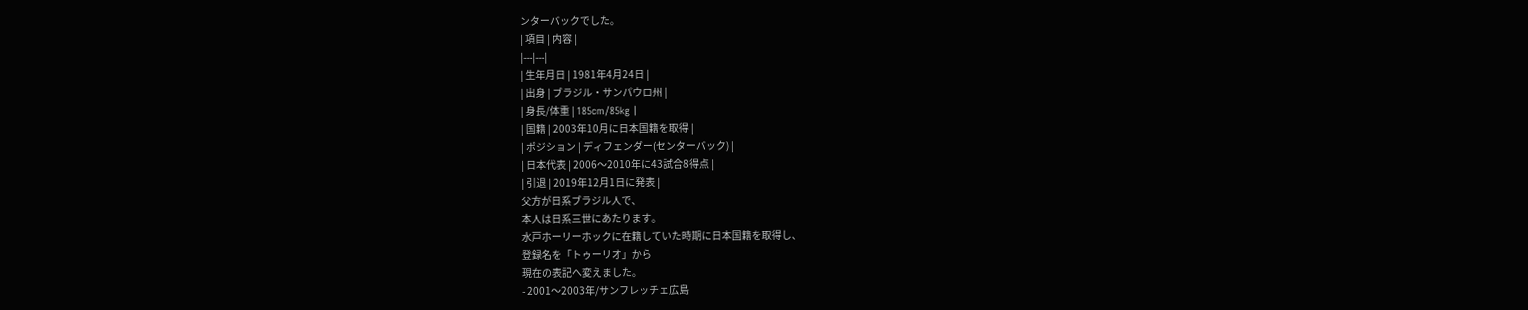ンターバックでした。
| 項目 | 内容 |
|---|---|
| 生年月日 | 1981年4月24日 |
| 出身 | ブラジル・サンパウロ州 |
| 身長/体重 | 185cm/85kg |
| 国籍 | 2003年10月に日本国籍を取得 |
| ポジション | ディフェンダー(センターバック) |
| 日本代表 | 2006〜2010年に43試合8得点 |
| 引退 | 2019年12月1日に発表 |
父方が日系ブラジル人で、
本人は日系三世にあたります。
水戸ホーリーホックに在籍していた時期に日本国籍を取得し、
登録名を「トゥーリオ」から
現在の表記へ変えました。
- 2001〜2003年/サンフレッチェ広島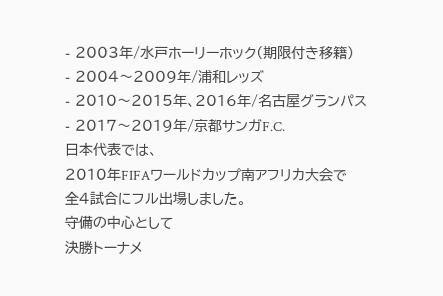- 2003年/水戸ホーリーホック(期限付き移籍)
- 2004〜2009年/浦和レッズ
- 2010〜2015年、2016年/名古屋グランパス
- 2017〜2019年/京都サンガF.C.
日本代表では、
2010年FIFAワールドカップ南アフリカ大会で
全4試合にフル出場しました。
守備の中心として
決勝トーナメ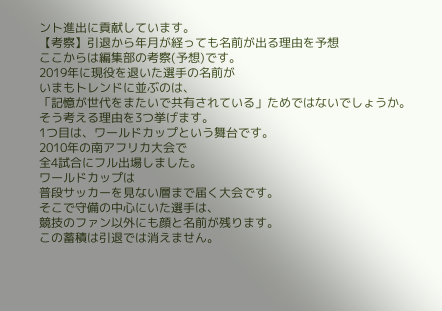ント進出に貢献しています。
【考察】引退から年月が経っても名前が出る理由を予想
ここからは編集部の考察(予想)です。
2019年に現役を退いた選手の名前が
いまもトレンドに並ぶのは、
「記憶が世代をまたいで共有されている」ためではないでしょうか。
そう考える理由を3つ挙げます。
1つ目は、ワールドカップという舞台です。
2010年の南アフリカ大会で
全4試合にフル出場しました。
ワールドカップは
普段サッカーを見ない層まで届く大会です。
そこで守備の中心にいた選手は、
競技のファン以外にも顔と名前が残ります。
この蓄積は引退では消えません。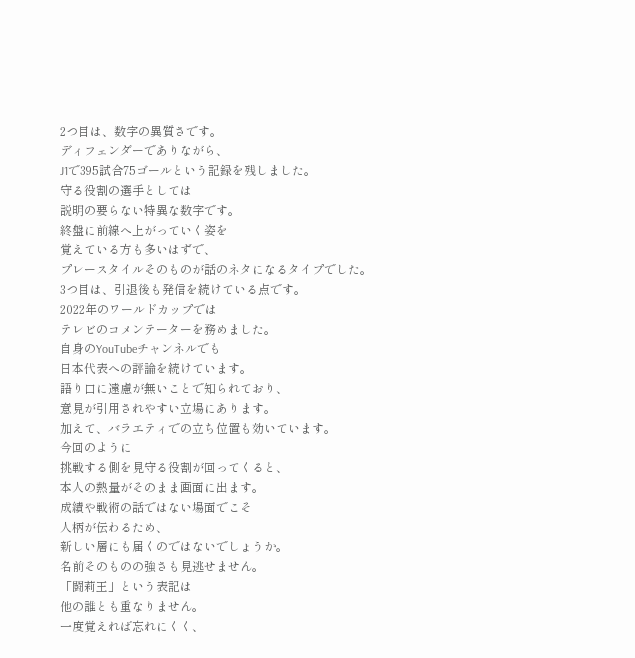2つ目は、数字の異質さです。
ディフェンダーでありながら、
J1で395試合75ゴールという記録を残しました。
守る役割の選手としては
説明の要らない特異な数字です。
終盤に前線へ上がっていく姿を
覚えている方も多いはずで、
プレースタイルそのものが話のネタになるタイプでした。
3つ目は、引退後も発信を続けている点です。
2022年のワールドカップでは
テレビのコメンテーターを務めました。
自身のYouTubeチャンネルでも
日本代表への評論を続けています。
語り口に遠慮が無いことで知られており、
意見が引用されやすい立場にあります。
加えて、バラエティでの立ち位置も効いています。
今回のように
挑戦する側を見守る役割が回ってくると、
本人の熱量がそのまま画面に出ます。
成績や戦術の話ではない場面でこそ
人柄が伝わるため、
新しい層にも届くのではないでしょうか。
名前そのものの強さも見逃せません。
「闘莉王」という表記は
他の誰とも重なりません。
一度覚えれば忘れにくく、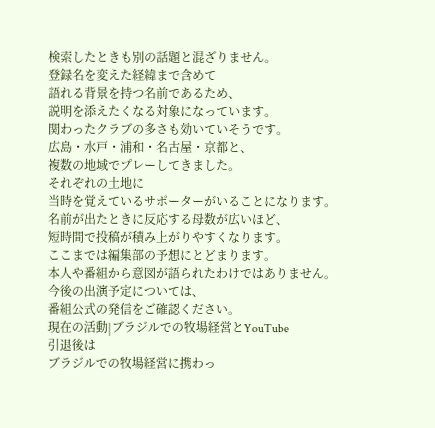検索したときも別の話題と混ざりません。
登録名を変えた経緯まで含めて
語れる背景を持つ名前であるため、
説明を添えたくなる対象になっています。
関わったクラブの多さも効いていそうです。
広島・水戸・浦和・名古屋・京都と、
複数の地域でプレーしてきました。
それぞれの土地に
当時を覚えているサポーターがいることになります。
名前が出たときに反応する母数が広いほど、
短時間で投稿が積み上がりやすくなります。
ここまでは編集部の予想にとどまります。
本人や番組から意図が語られたわけではありません。
今後の出演予定については、
番組公式の発信をご確認ください。
現在の活動|ブラジルでの牧場経営とYouTube
引退後は
ブラジルでの牧場経営に携わっ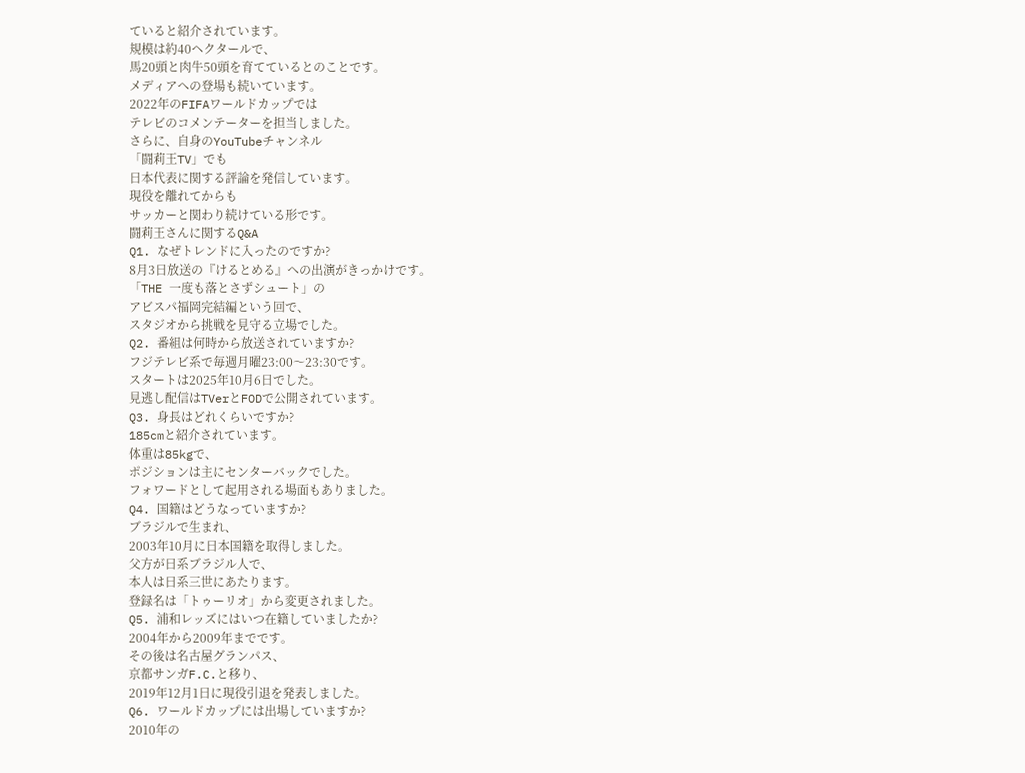ていると紹介されています。
規模は約40ヘクタールで、
馬20頭と肉牛50頭を育てているとのことです。
メディアへの登場も続いています。
2022年のFIFAワールドカップでは
テレビのコメンテーターを担当しました。
さらに、自身のYouTubeチャンネル
「闘莉王TV」でも
日本代表に関する評論を発信しています。
現役を離れてからも
サッカーと関わり続けている形です。
闘莉王さんに関するQ&A
Q1. なぜトレンドに入ったのですか?
8月3日放送の『けるとめる』への出演がきっかけです。
「THE 一度も落とさずシュート」の
アビスパ福岡完結編という回で、
スタジオから挑戦を見守る立場でした。
Q2. 番組は何時から放送されていますか?
フジテレビ系で毎週月曜23:00〜23:30です。
スタートは2025年10月6日でした。
見逃し配信はTVerとFODで公開されています。
Q3. 身長はどれくらいですか?
185cmと紹介されています。
体重は85kgで、
ポジションは主にセンターバックでした。
フォワードとして起用される場面もありました。
Q4. 国籍はどうなっていますか?
ブラジルで生まれ、
2003年10月に日本国籍を取得しました。
父方が日系ブラジル人で、
本人は日系三世にあたります。
登録名は「トゥーリオ」から変更されました。
Q5. 浦和レッズにはいつ在籍していましたか?
2004年から2009年までです。
その後は名古屋グランパス、
京都サンガF.C.と移り、
2019年12月1日に現役引退を発表しました。
Q6. ワールドカップには出場していますか?
2010年の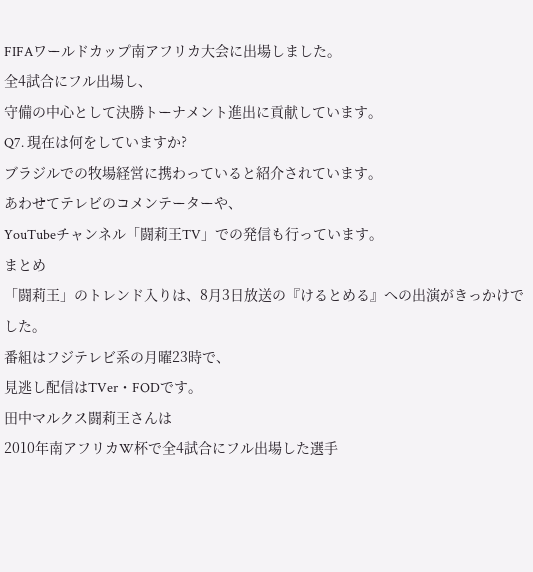FIFAワールドカップ南アフリカ大会に出場しました。
全4試合にフル出場し、
守備の中心として決勝トーナメント進出に貢献しています。
Q7. 現在は何をしていますか?
ブラジルでの牧場経営に携わっていると紹介されています。
あわせてテレビのコメンテーターや、
YouTubeチャンネル「闘莉王TV」での発信も行っています。
まとめ
「闘莉王」のトレンド入りは、8月3日放送の『けるとめる』への出演がきっかけでした。
番組はフジテレビ系の月曜23時で、
見逃し配信はTVer・FODです。
田中マルクス闘莉王さんは
2010年南アフリカW杯で全4試合にフル出場した選手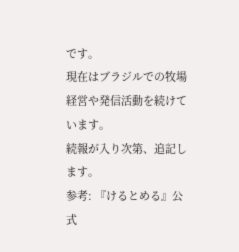です。
現在はブラジルでの牧場経営や発信活動を続けています。
続報が入り次第、追記します。
参考: 『けるとめる』公式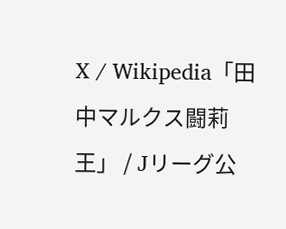X / Wikipedia「田中マルクス闘莉王」 / Jリーグ公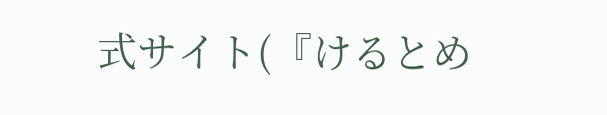式サイト(『けるとめ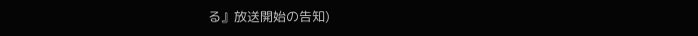る』放送開始の告知)